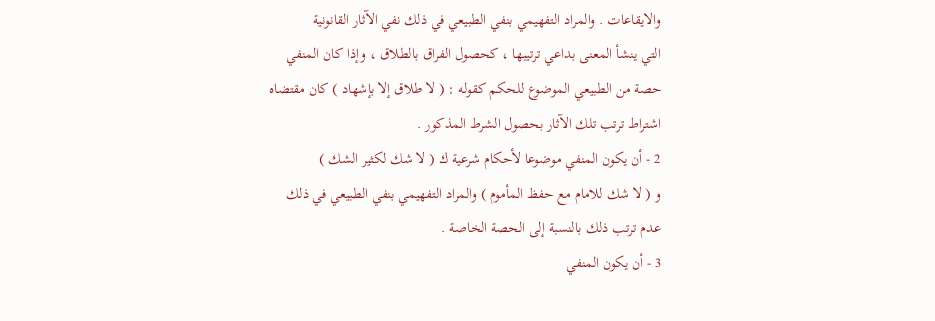والايقاعات . والمراد التفهيمي بنفي الطبيعي في ذلك نفي الآثار القانونية
التي ينشأ المعنى بداعي ترتيبها ، كحصول الفراق بالطلاق ، وإذا كان المنفي
حصة من الطبيعي الموضوع للحكم كقوله : ( لا طلاق إلا بإشهاد ) كان مقتضاه
اشتراط ترتب تلك الآثار بحصول الشرط المذكور .
2 - أن يكون المنفي موضوعا لأحكام شرعية ك ( لا شك لكثير الشك )
و ( لا شك للامام مع حفظ المأموم ) والمراد التفهيمي بنفي الطبيعي في ذلك
عدم ترتب ذلك بالنسبة إلى الحصة الخاصة .
3 - أن يكون المنفي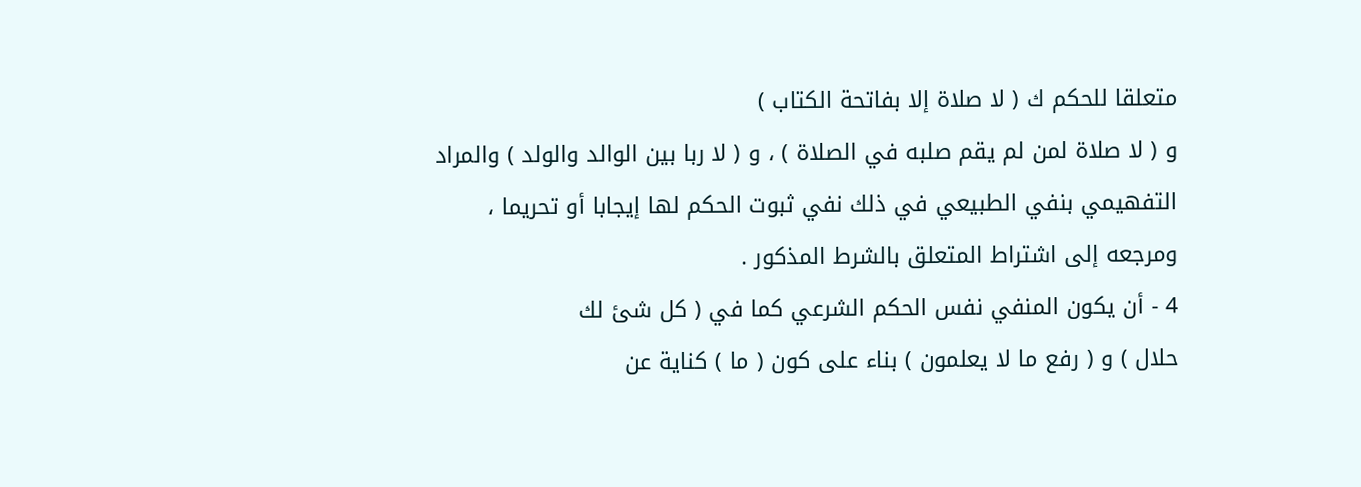متعلقا للحكم ك ( لا صلاة إلا بفاتحة الكتاب )
و ( لا صلاة لمن لم يقم صلبه في الصلاة ) ، و ( لا ربا بين الوالد والولد ) والمراد
التفهيمي بنفي الطبيعي في ذلك نفي ثبوت الحكم لها إيجابا أو تحريما ،
ومرجعه إلى اشتراط المتعلق بالشرط المذكور .
4 - أن يكون المنفي نفس الحكم الشرعي كما في ( كل شئ لك
حلال ) و ( رفع ما لا يعلمون ) بناء على كون ( ما ) كناية عن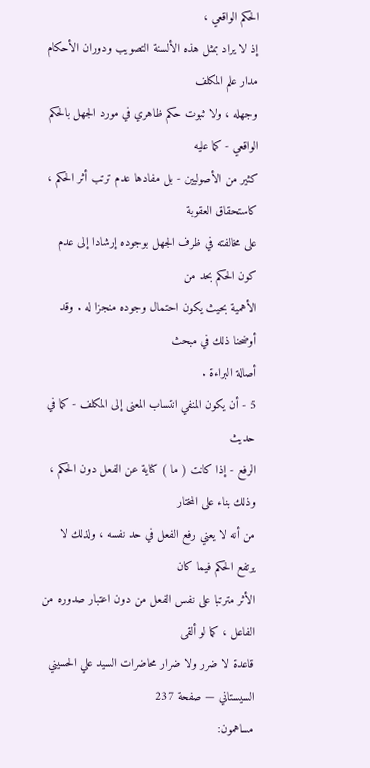الحكم الواقعي ،
إذ لا يراد بمثل هذه الألسنة التصويب ودوران الأحكام مدار علم المكلف
وجهله ، ولا ثبوت حكم ظاهري في مورد الجهل بالحكم الواقعي - كما عليه
كثير من الأصوليين - بل مفادها عدم ترتب أثر الحكم ، كاستحقاق العقوبة
على مخالفته في ظرف الجهل بوجوده إرشادا إلى عدم كون الحكم بحد من
الأهمية بحيث يكون احتمال وجوده منجزا له . وقد أوضحنا ذلك في مبحث
أصالة البراءة .
5 - أن يكون المنفي انتساب المعنى إلى المكلف - كما في حديث
الرفع - إذا كانت ( ما ) كناية عن الفعل دون الحكم ، وذلك بناء على المختار
من أنه لا يعني رفع الفعل في حد نفسه ، ولذلك لا يرتفع الحكم فيما كان
الأثر مترتبا على نفس الفعل من دون اعتبار صدوره من الفاعل ، كما لو ألقى
قاعدة لا ضرر ولا ضرار محاضرات السيد علي الحسيني السيستاني — صفحة 237
مساهمون: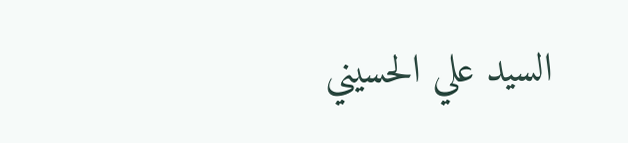السيد علي الحسيني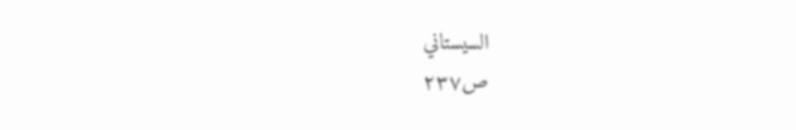السيستاني
ص٢٣٧